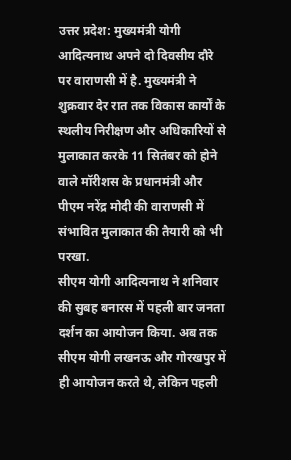उत्तर प्रदेश: मुख्यमंत्री योगी आदित्यनाथ अपने दो दिवसीय दौरे पर वाराणसी में है. मुख्यमंत्री ने शुक्रवार देर रात तक विकास कार्यों के स्थलीय निरीक्षण और अधिकारियों से मुलाकात करके 11 सितंबर को होने वाले मॉरीशस के प्रधानमंत्री और पीएम नरेंद्र मोदी की वाराणसी में संभावित मुलाकात की तैयारी को भी परखा.
सीएम योगी आदित्यनाथ ने शनिवार की सुबह बनारस में पहली बार जनता दर्शन का आयोजन किया. अब तक सीएम योगी लखनऊ और गोरखपुर में ही आयोजन करते थे, लेकिन पहली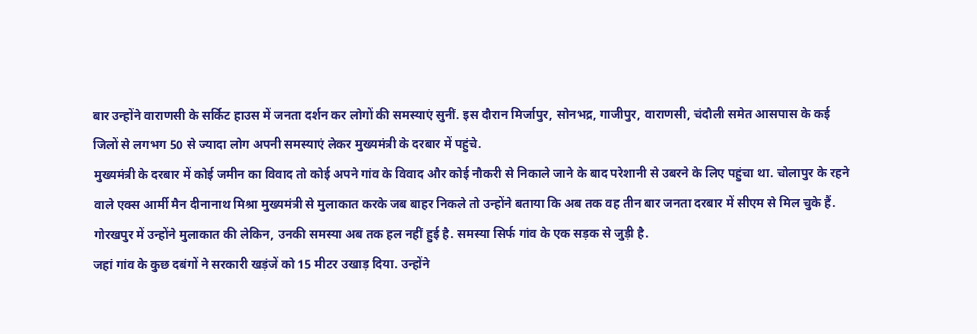बार उन्होंने वाराणसी के सर्किट हाउस में जनता दर्शन कर लोगों की समस्याएं सुनीं. इस दौरान मिर्जापुर, सोनभद्र, गाजीपुर, वाराणसी, चंदौली समेत आसपास के कई जिलों से लगभग 50 से ज्यादा लोग अपनी समस्याएं लेकर मुख्यमंत्री के दरबार में पहुंचे.
मुख्यमंत्री के दरबार में कोई जमीन का विवाद तो कोई अपने गांव के विवाद और कोई नौकरी से निकाले जाने के बाद परेशानी से उबरने के लिए पहुंचा था. चोलापुर के रहने वाले एक्स आर्मी मैन दीनानाथ मिश्रा मुख्यमंत्री से मुलाकात करके जब बाहर निकले तो उन्होंने बताया कि अब तक वह तीन बार जनता दरबार में सीएम से मिल चुके हैं. गोरखपुर में उन्होंने मुलाकात की लेकिन, उनकी समस्या अब तक हल नहीं हुई है. समस्या सिर्फ गांव के एक सड़क से जुड़ी है.
जहां गांव के कुछ दबंगों ने सरकारी खड़ंजें को 15 मीटर उखाड़ दिया. उन्होंने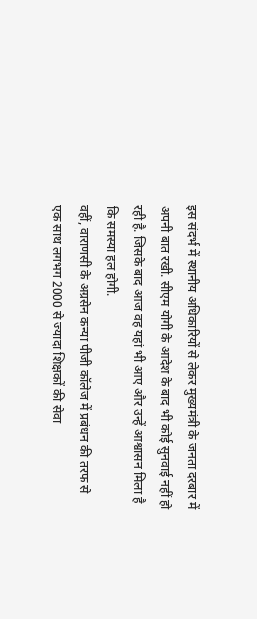इस संदर्भ में स्थानीय अधिकारियों से लेकर मुख्यमंत्री के जनता दरबार में अपनी बात रखी. सीएम योगी के आदेश के बाद भी कोई सुनवाई नहीं हो रही है. जिसके बाद आज वह यहां भी आए और उन्हें आश्वासन मिला है कि समस्या हल होगी.
वहीं, वाराणसी के अग्रसेन कन्या पीजी कॉलेज में प्रबंधन की तरफ से एक साथ लगभग 2000 से ज्यादा शिक्षकों की सेवा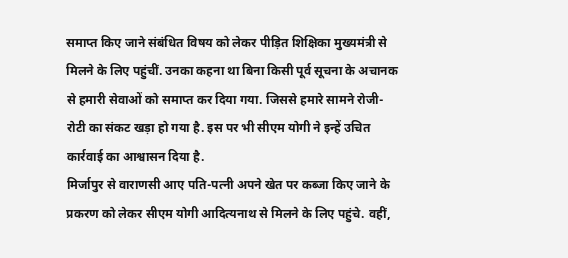समाप्त किए जाने संबंधित विषय को लेकर पीड़ित शिक्षिका मुख्यमंत्री से मिलने के लिए पहुंचीं. उनका कहना था बिना किसी पूर्व सूचना के अचानक से हमारी सेवाओं को समाप्त कर दिया गया. जिससे हमारे सामने रोजी-रोटी का संकट खड़ा हो गया है. इस पर भी सीएम योगी ने इन्हें उचित कार्रवाई का आश्वासन दिया है.
मिर्जापुर से वाराणसी आए पति-पत्नी अपने खेत पर कब्जा किए जाने के प्रकरण को लेकर सीएम योगी आदित्यनाथ से मिलने के लिए पहुंचे. वहीं,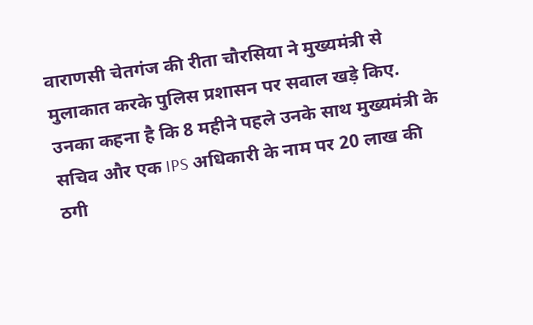वाराणसी चेतगंज की रीता चौरसिया ने मुख्यमंत्री से मुलाकात करके पुलिस प्रशासन पर सवाल खड़े किए.
उनका कहना है कि 8 महीने पहले उनके साथ मुख्यमंत्री के सचिव और एक IPS अधिकारी के नाम पर 20 लाख की ठगी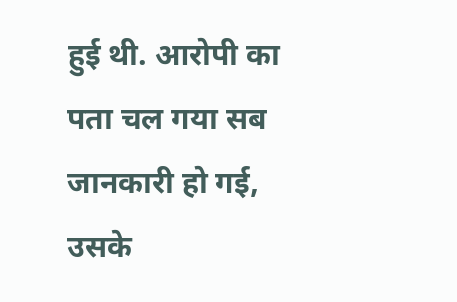हुई थी. आरोपी का पता चल गया सब जानकारी हो गई, उसके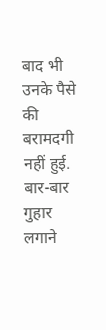बाद भी उनके पैसे की बरामदगी नहीं हुई. बार-बार गुहार लगाने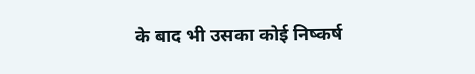के बाद भी उसका कोई निष्कर्ष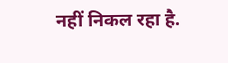नहीं निकल रहा है.